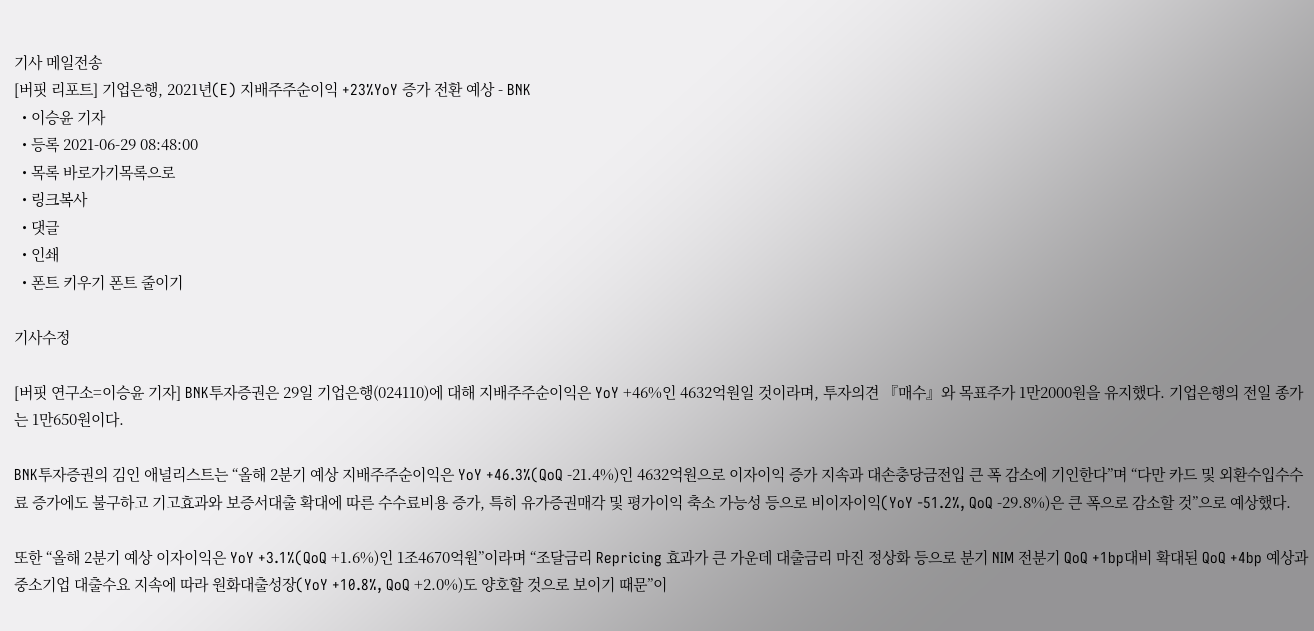기사 메일전송
[버핏 리포트] 기업은행, 2021년(E) 지배주주순이익 +23%YoY 증가 전환 예상 - BNK
  • 이승윤 기자
  • 등록 2021-06-29 08:48:00
  • 목록 바로가기목록으로
  • 링크복사
  • 댓글
  • 인쇄
  • 폰트 키우기 폰트 줄이기

기사수정

[버핏 연구소=이승윤 기자] BNK투자증권은 29일 기업은행(024110)에 대해 지배주주순이익은 YoY +46%인 4632억원일 것이라며, 투자의견 『매수』와 목표주가 1만2000원을 유지했다. 기업은행의 전일 종가는 1만650원이다.

BNK투자증권의 김인 애널리스트는 “올해 2분기 예상 지배주주순이익은 YoY +46.3%(QoQ -21.4%)인 4632억원으로 이자이익 증가 지속과 대손충당금전입 큰 폭 감소에 기인한다”며 “다만 카드 및 외환수입수수료 증가에도 불구하고 기고효과와 보증서대출 확대에 따른 수수료비용 증가, 특히 유가증권매각 및 평가이익 축소 가능성 등으로 비이자이익(YoY -51.2%, QoQ -29.8%)은 큰 폭으로 감소할 것”으로 예상했다.

또한 “올해 2분기 예상 이자이익은 YoY +3.1%(QoQ +1.6%)인 1조4670억원”이라며 “조달금리 Repricing 효과가 큰 가운데 대출금리 마진 정상화 등으로 분기 NIM 전분기 QoQ +1bp대비 확대된 QoQ +4bp 예상과 중소기업 대출수요 지속에 따라 원화대출성장(YoY +10.8%, QoQ +2.0%)도 양호할 것으로 보이기 때문”이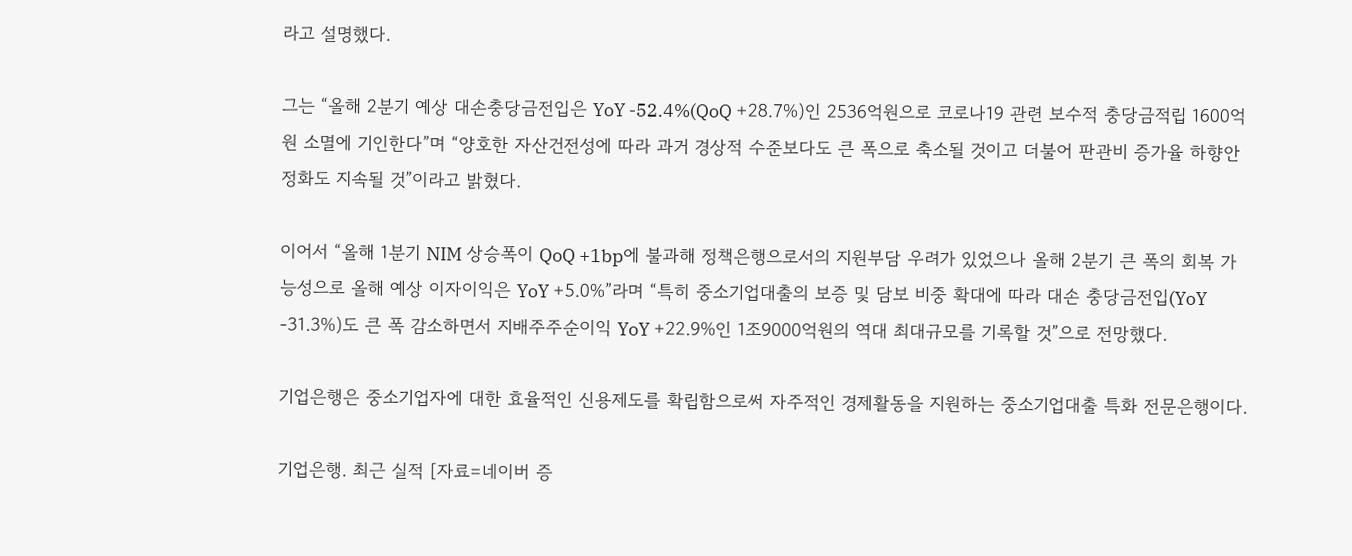라고 설명했다.

그는 “올해 2분기 예상 대손충당금전입은 YoY -52.4%(QoQ +28.7%)인 2536억원으로 코로나19 관련 보수적 충당금적립 1600억원 소멸에 기인한다”며 “양호한 자산건전성에 따라 과거 경상적 수준보다도 큰 폭으로 축소될 것이고 더불어 판관비 증가율 하향안정화도 지속될 것”이라고 밝혔다.

이어서 “올해 1분기 NIM 상승폭이 QoQ +1bp에 불과해 정책은행으로서의 지원부담 우려가 있었으나 올해 2분기 큰 폭의 회복 가능성으로 올해 예상 이자이익은 YoY +5.0%”라며 “특히 중소기업대출의 보증 및 담보 비중 확대에 따라 대손 충당금전입(YoY -31.3%)도 큰 폭 감소하면서 지배주주순이익 YoY +22.9%인 1조9000억원의 역대 최대규모를 기록할 것”으로 전망했다.

기업은행은 중소기업자에 대한 효율적인 신용제도를 확립함으로써 자주적인 경제활동을 지원하는 중소기업대출 특화 전문은행이다.

기업은행. 최근 실적 [자료=네이버 증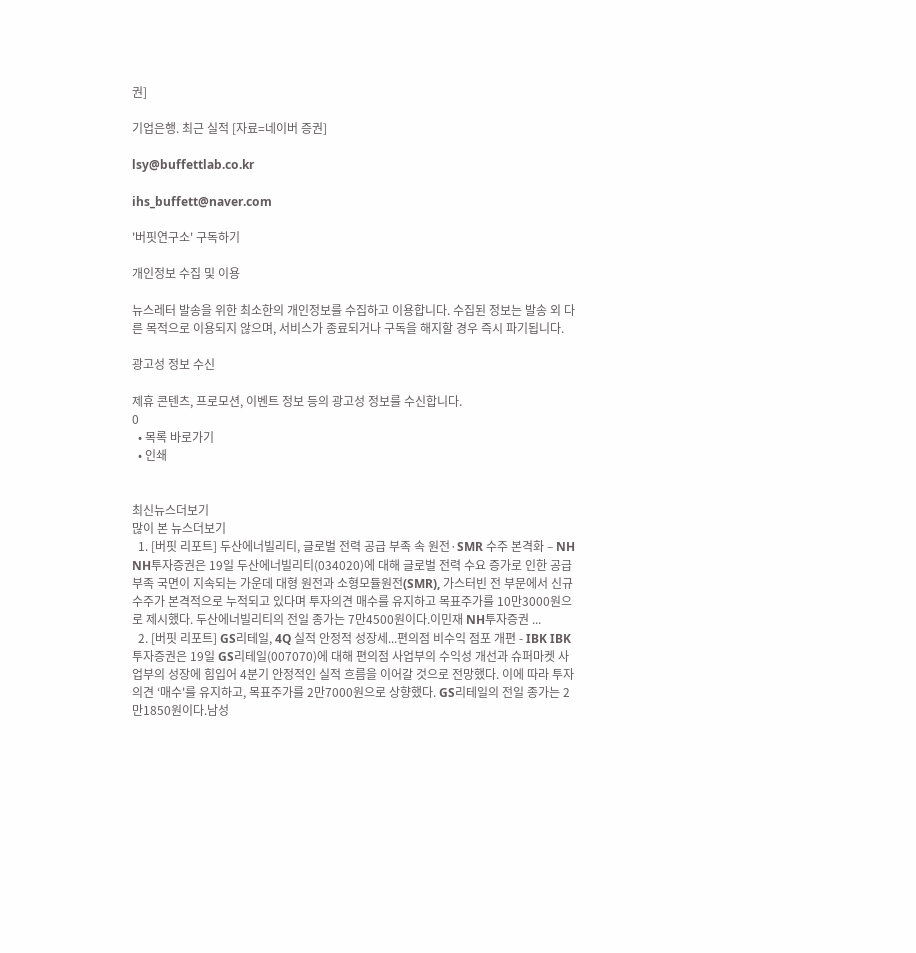권]

기업은행. 최근 실적 [자료=네이버 증권]

lsy@buffettlab.co.kr

ihs_buffett@naver.com

'버핏연구소' 구독하기

개인정보 수집 및 이용

뉴스레터 발송을 위한 최소한의 개인정보를 수집하고 이용합니다. 수집된 정보는 발송 외 다른 목적으로 이용되지 않으며, 서비스가 종료되거나 구독을 해지할 경우 즉시 파기됩니다.

광고성 정보 수신

제휴 콘텐츠, 프로모션, 이벤트 정보 등의 광고성 정보를 수신합니다.
0
  • 목록 바로가기
  • 인쇄


최신뉴스더보기
많이 본 뉴스더보기
  1. [버핏 리포트] 두산에너빌리티, 글로벌 전력 공급 부족 속 원전·SMR 수주 본격화 – NH NH투자증권은 19일 두산에너빌리티(034020)에 대해 글로벌 전력 수요 증가로 인한 공급 부족 국면이 지속되는 가운데 대형 원전과 소형모듈원전(SMR), 가스터빈 전 부문에서 신규 수주가 본격적으로 누적되고 있다며 투자의견 매수를 유지하고 목표주가를 10만3000원으로 제시했다. 두산에너빌리티의 전일 종가는 7만4500원이다.이민재 NH투자증권 ...
  2. [버핏 리포트] GS리테일, 4Q 실적 안정적 성장세...편의점 비수익 점포 개편 - IBK IBK투자증권은 19일 GS리테일(007070)에 대해 편의점 사업부의 수익성 개선과 슈퍼마켓 사업부의 성장에 힘입어 4분기 안정적인 실적 흐름을 이어갈 것으로 전망했다. 이에 따라 투자의견 ‘매수'를 유지하고, 목표주가를 2만7000원으로 상향했다. GS리테일의 전일 종가는 2만1850원이다.남성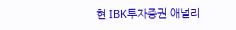현 IBK투자증권 애널리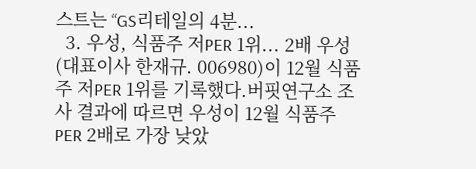스트는 “GS리테일의 4분...
  3. 우성, 식품주 저PER 1위... 2배 우성(대표이사 한재규. 006980)이 12월 식품주 저PER 1위를 기록했다.버핏연구소 조사 결과에 따르면 우성이 12월 식품주 PER 2배로 가장 낮았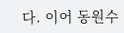다. 이어 동원수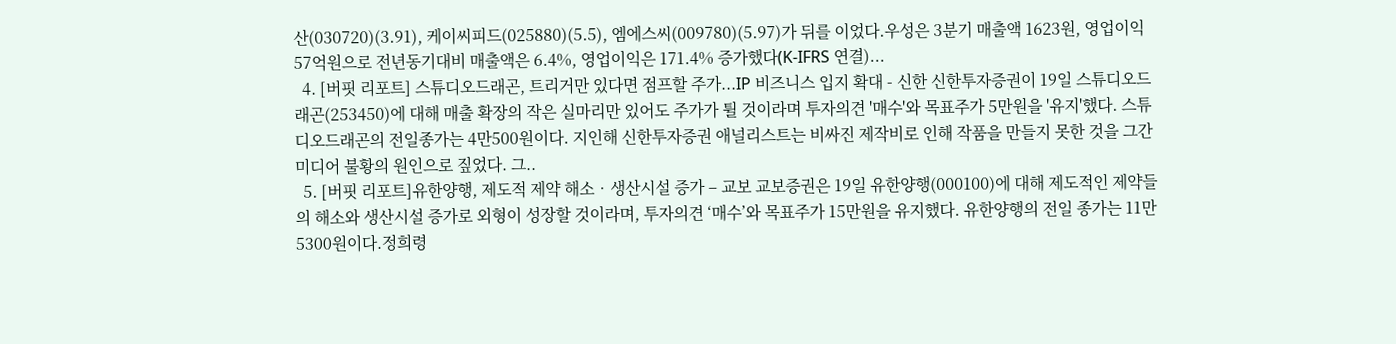산(030720)(3.91), 케이씨피드(025880)(5.5), 엠에스씨(009780)(5.97)가 뒤를 이었다.우성은 3분기 매출액 1623원, 영업이익 57억원으로 전년동기대비 매출액은 6.4%, 영업이익은 171.4% 증가했다(K-IFRS 연결)...
  4. [버핏 리포트] 스튜디오드래곤, 트리거만 있다면 점프할 주가...IP 비즈니스 입지 확대 - 신한 신한투자증권이 19일 스튜디오드래곤(253450)에 대해 매출 확장의 작은 실마리만 있어도 주가가 튈 것이라며 투자의견 '매수'와 목표주가 5만원을 '유지'했다. 스튜디오드래곤의 전일종가는 4만500원이다. 지인해 신한투자증권 애널리스트는 비싸진 제작비로 인해 작품을 만들지 못한 것을 그간 미디어 불황의 원인으로 짚었다. 그..
  5. [버핏 리포트]유한양행, 제도적 제약 해소‧생산시설 증가 – 교보 교보증권은 19일 유한양행(000100)에 대해 제도적인 제약들의 해소와 생산시설 증가로 외형이 성장할 것이라며, 투자의견 ‘매수’와 목표주가 15만원을 유지했다. 유한양행의 전일 종가는 11만5300원이다.정희령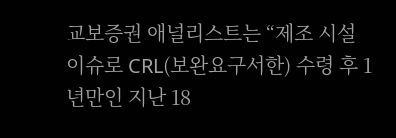교보증권 애널리스트는 “제조 시설 이슈로 CRL(보완요구서한) 수령 후 1년만인 지난 18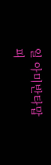일 아미반타맙 피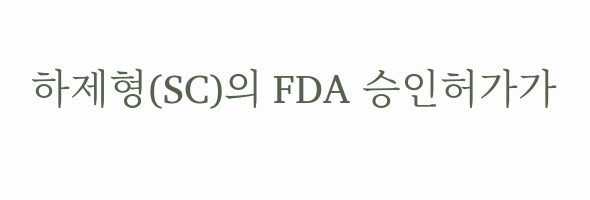하제형(SC)의 FDA 승인허가가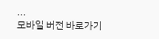...
모바일 버전 바로가기